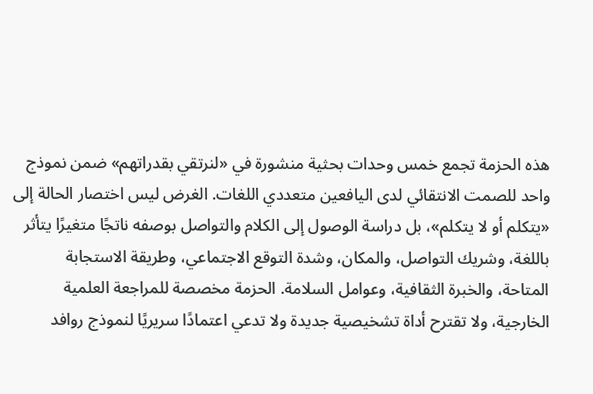هذه الحزمة تجمع خمس وحدات بحثية منشورة في «لنرتقي بقدراتهم» ضمن نموذج واحد للصمت الانتقائي لدى اليافعين متعددي اللغات. الغرض ليس اختصار الحالة إلى «يتكلم أو لا يتكلم»، بل دراسة الوصول إلى الكلام والتواصل بوصفه ناتجًا متغيرًا يتأثر باللغة، وشريك التواصل، والمكان، وشدة التوقع الاجتماعي، وطريقة الاستجابة المتاحة، والخبرة الثقافية، وعوامل السلامة. الحزمة مخصصة للمراجعة العلمية الخارجية، ولا تقترح أداة تشخيصية جديدة ولا تدعي اعتمادًا سريريًا لنموذج روافد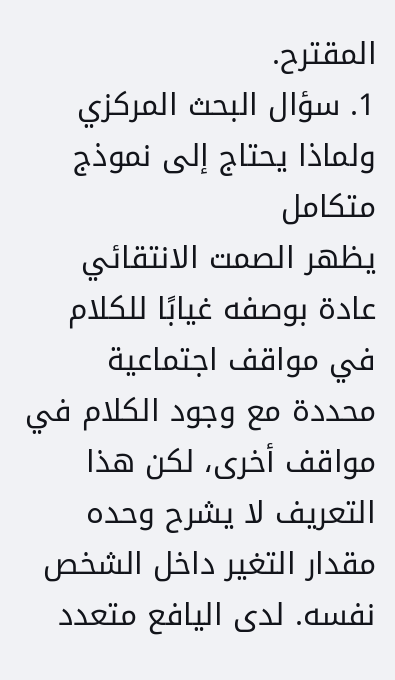المقترح.
1. سؤال البحث المركزي ولماذا يحتاج إلى نموذج متكامل
يظهر الصمت الانتقائي عادة بوصفه غيابًا للكلام في مواقف اجتماعية محددة مع وجود الكلام في مواقف أخرى، لكن هذا التعريف لا يشرح وحده مقدار التغير داخل الشخص نفسه. لدى اليافع متعدد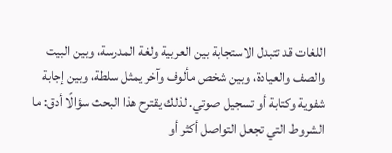اللغات قد تتبدل الاستجابة بين العربية ولغة المدرسة، وبين البيت والصف والعيادة، وبين شخص مألوف وآخر يمثل سلطة، وبين إجابة شفوية وكتابة أو تسجيل صوتي. لذلك يقترح هذا البحث سؤالًا أدق: ما الشروط التي تجعل التواصل أكثر أو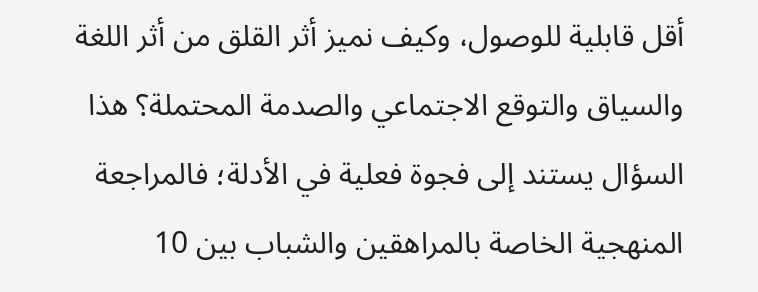أقل قابلية للوصول، وكيف نميز أثر القلق من أثر اللغة والسياق والتوقع الاجتماعي والصدمة المحتملة؟ هذا السؤال يستند إلى فجوة فعلية في الأدلة؛ فالمراجعة المنهجية الخاصة بالمراهقين والشباب بين 10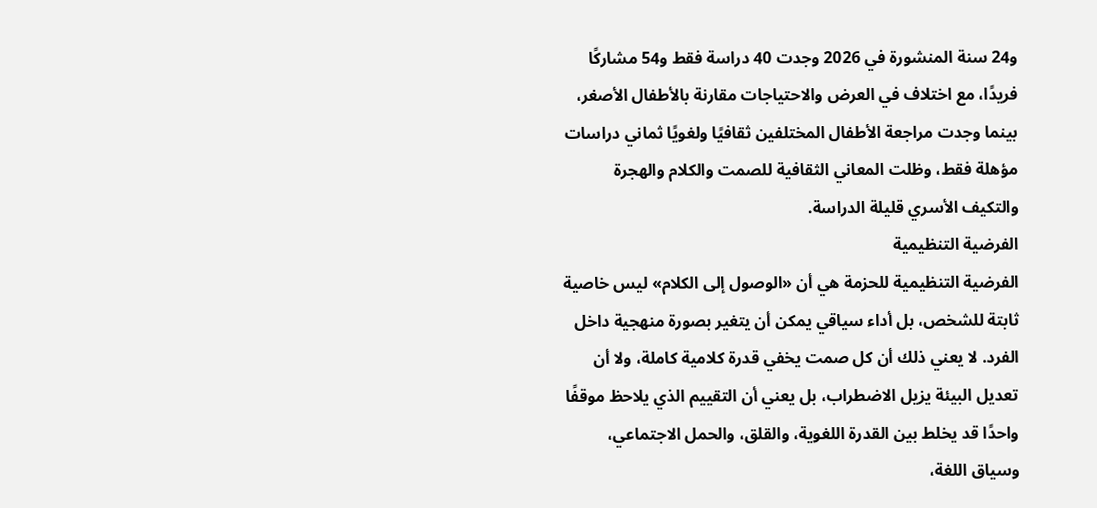و24 سنة المنشورة في 2026 وجدت 40 دراسة فقط و54 مشاركًا فريدًا، مع اختلاف في العرض والاحتياجات مقارنة بالأطفال الأصغر، بينما وجدت مراجعة الأطفال المختلفين ثقافيًا ولغويًا ثماني دراسات مؤهلة فقط، وظلت المعاني الثقافية للصمت والكلام والهجرة والتكيف الأسري قليلة الدراسة.
الفرضية التنظيمية
الفرضية التنظيمية للحزمة هي أن «الوصول إلى الكلام» ليس خاصية ثابتة للشخص، بل أداء سياقي يمكن أن يتغير بصورة منهجية داخل الفرد. لا يعني ذلك أن كل صمت يخفي قدرة كلامية كاملة، ولا أن تعديل البيئة يزيل الاضطراب، بل يعني أن التقييم الذي يلاحظ موقفًا واحدًا قد يخلط بين القدرة اللغوية، والقلق، والحمل الاجتماعي، وسياق اللغة،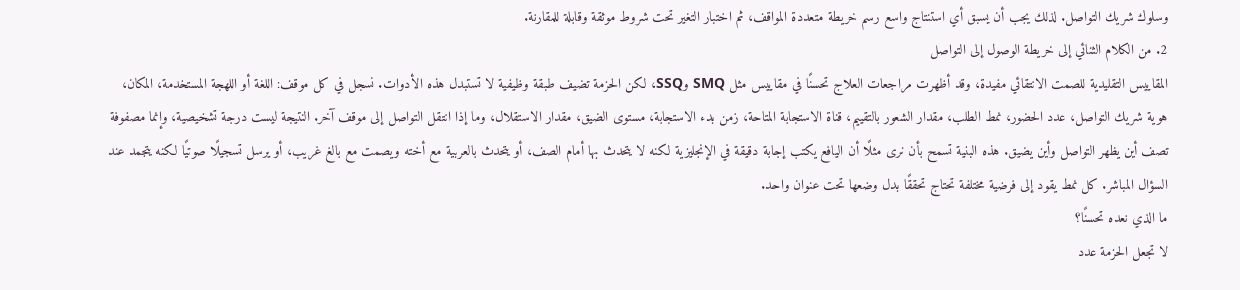وسلوك شريك التواصل. لذلك يجب أن يسبق أي استنتاج واسع رسم خريطة متعددة المواقف، ثم اختبار التغير تحت شروط موثقة وقابلة للمقارنة.
2. من الكلام الثنائي إلى خريطة الوصول إلى التواصل
المقاييس التقليدية للصمت الانتقائي مفيدة، وقد أظهرت مراجعات العلاج تحسنًا في مقاييس مثل SMQ وSSQ، لكن الحزمة تضيف طبقة وظيفية لا تستبدل هذه الأدوات. نسجل في كل موقف: اللغة أو اللهجة المستخدمة، المكان، هوية شريك التواصل، عدد الحضور، نمط الطلب، مقدار الشعور بالتقييم، قناة الاستجابة المتاحة، زمن بدء الاستجابة، مستوى الضيق، مقدار الاستقلال، وما إذا انتقل التواصل إلى موقف آخر. النتيجة ليست درجة تشخيصية، وإنما مصفوفة تصف أين يظهر التواصل وأين يضيق. هذه البنية تسمح بأن نرى مثلًا أن اليافع يكتب إجابة دقيقة في الإنجليزية لكنه لا يتحدث بها أمام الصف، أو يتحدث بالعربية مع أخته ويصمت مع بالغ غريب، أو يرسل تسجيلًا صوتيًا لكنه يتجمد عند السؤال المباشر. كل نمط يقود إلى فرضية مختلفة تحتاج تحققًا بدل وضعها تحت عنوان واحد.
ما الذي نعده تحسنًا؟
لا تجعل الحزمة عدد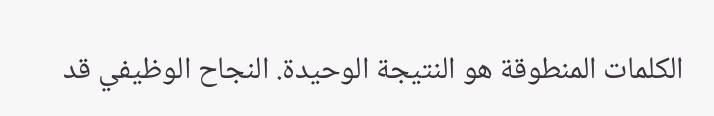الكلمات المنطوقة هو النتيجة الوحيدة. النجاح الوظيفي قد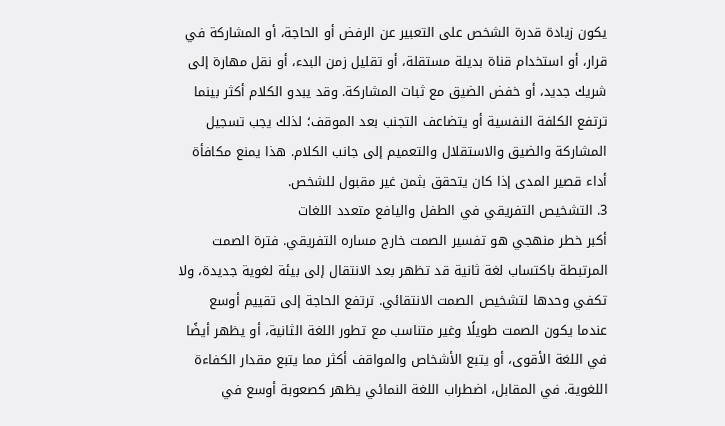يكون زيادة قدرة الشخص على التعبير عن الرفض أو الحاجة، أو المشاركة في قرار، أو استخدام قناة بديلة مستقلة، أو تقليل زمن البدء، أو نقل مهارة إلى شريك جديد، أو خفض الضيق مع ثبات المشاركة. وقد يبدو الكلام أكثر بينما ترتفع الكلفة النفسية أو يتضاعف التجنب بعد الموقف؛ لذلك يجب تسجيل المشاركة والضيق والاستقلال والتعميم إلى جانب الكلام. هذا يمنع مكافأة أداء قصير المدى إذا كان يتحقق بثمن غير مقبول للشخص.
3. التشخيص التفريقي في الطفل واليافع متعدد اللغات
أكبر خطر منهجي هو تفسير الصمت خارج مساره التفريقي. فترة الصمت المرتبطة باكتساب لغة ثانية قد تظهر بعد الانتقال إلى بيئة لغوية جديدة، ولا تكفي وحدها لتشخيص الصمت الانتقائي. ترتفع الحاجة إلى تقييم أوسع عندما يكون الصمت طويلًا وغير متناسب مع تطور اللغة الثانية، أو يظهر أيضًا في اللغة الأقوى، أو يتبع الأشخاص والمواقف أكثر مما يتبع مقدار الكفاءة اللغوية. في المقابل، اضطراب اللغة النمائي يظهر كصعوبة أوسع في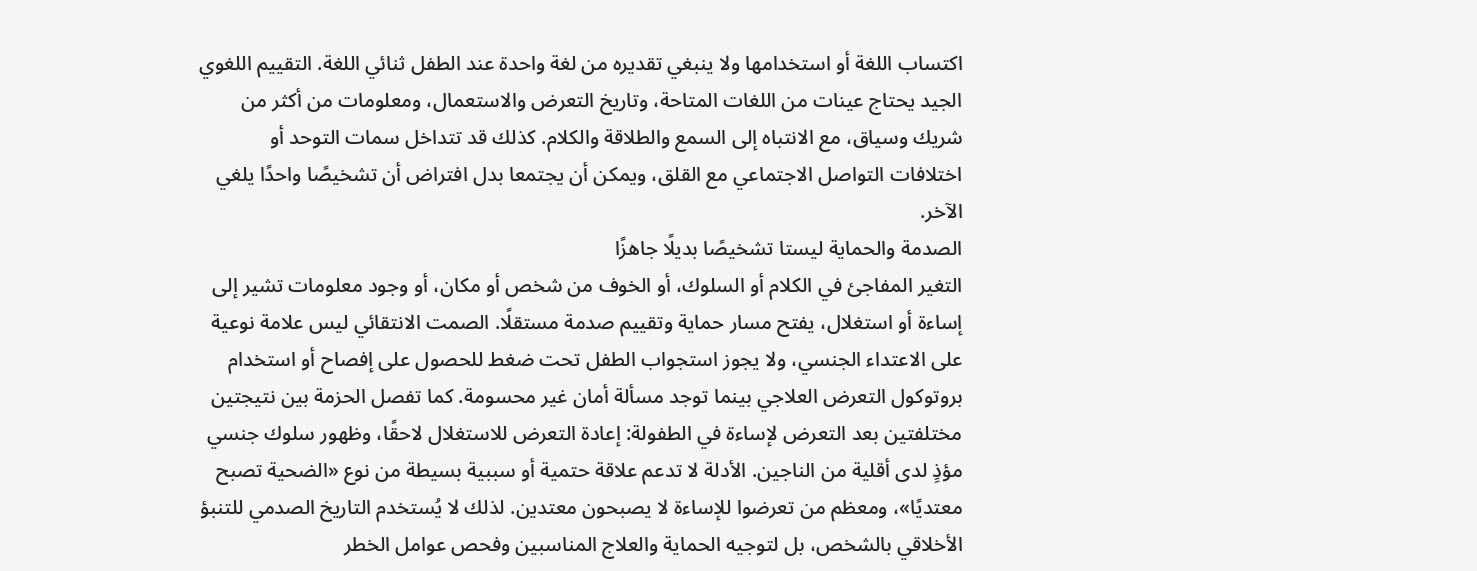اكتساب اللغة أو استخدامها ولا ينبغي تقديره من لغة واحدة عند الطفل ثنائي اللغة. التقييم اللغوي الجيد يحتاج عينات من اللغات المتاحة، وتاريخ التعرض والاستعمال، ومعلومات من أكثر من شريك وسياق، مع الانتباه إلى السمع والطلاقة والكلام. كذلك قد تتداخل سمات التوحد أو اختلافات التواصل الاجتماعي مع القلق، ويمكن أن يجتمعا بدل افتراض أن تشخيصًا واحدًا يلغي الآخر.
الصدمة والحماية ليستا تشخيصًا بديلًا جاهزًا
التغير المفاجئ في الكلام أو السلوك، أو الخوف من شخص أو مكان، أو وجود معلومات تشير إلى إساءة أو استغلال، يفتح مسار حماية وتقييم صدمة مستقلًا. الصمت الانتقائي ليس علامة نوعية على الاعتداء الجنسي، ولا يجوز استجواب الطفل تحت ضغط للحصول على إفصاح أو استخدام بروتوكول التعرض العلاجي بينما توجد مسألة أمان غير محسومة. كما تفصل الحزمة بين نتيجتين مختلفتين بعد التعرض لإساءة في الطفولة: إعادة التعرض للاستغلال لاحقًا، وظهور سلوك جنسي مؤذٍ لدى أقلية من الناجين. الأدلة لا تدعم علاقة حتمية أو سببية بسيطة من نوع «الضحية تصبح معتديًا»، ومعظم من تعرضوا للإساءة لا يصبحون معتدين. لذلك لا يُستخدم التاريخ الصدمي للتنبؤ الأخلاقي بالشخص، بل لتوجيه الحماية والعلاج المناسبين وفحص عوامل الخطر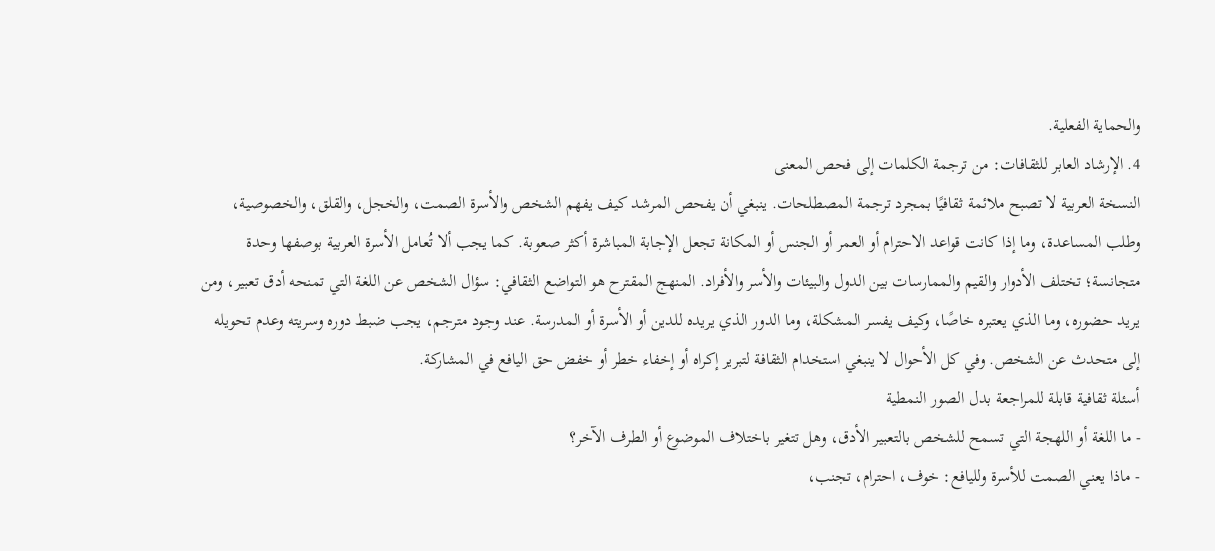والحماية الفعلية.
4. الإرشاد العابر للثقافات: من ترجمة الكلمات إلى فحص المعنى
النسخة العربية لا تصبح ملائمة ثقافيًا بمجرد ترجمة المصطلحات. ينبغي أن يفحص المرشد كيف يفهم الشخص والأسرة الصمت، والخجل، والقلق، والخصوصية، وطلب المساعدة، وما إذا كانت قواعد الاحترام أو العمر أو الجنس أو المكانة تجعل الإجابة المباشرة أكثر صعوبة. كما يجب ألا تُعامل الأسرة العربية بوصفها وحدة متجانسة؛ تختلف الأدوار والقيم والممارسات بين الدول والبيئات والأسر والأفراد. المنهج المقترح هو التواضع الثقافي: سؤال الشخص عن اللغة التي تمنحه أدق تعبير، ومن يريد حضوره، وما الذي يعتبره خاصًا، وكيف يفسر المشكلة، وما الدور الذي يريده للدين أو الأسرة أو المدرسة. عند وجود مترجم، يجب ضبط دوره وسريته وعدم تحويله إلى متحدث عن الشخص. وفي كل الأحوال لا ينبغي استخدام الثقافة لتبرير إكراه أو إخفاء خطر أو خفض حق اليافع في المشاركة.
أسئلة ثقافية قابلة للمراجعة بدل الصور النمطية
- ما اللغة أو اللهجة التي تسمح للشخص بالتعبير الأدق، وهل تتغير باختلاف الموضوع أو الطرف الآخر؟
- ماذا يعني الصمت للأسرة ولليافع: خوف، احترام، تجنب،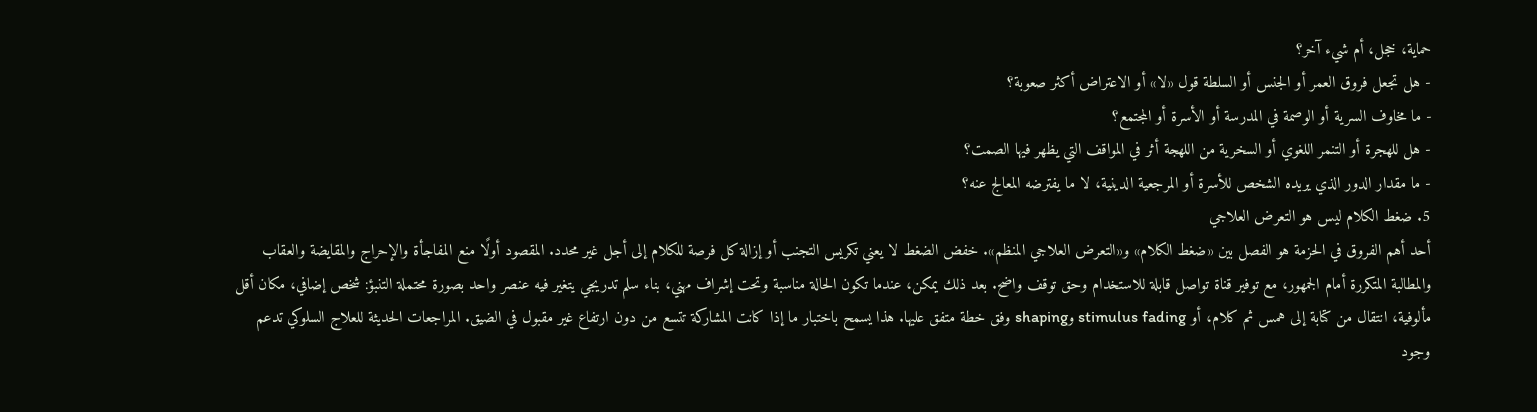حماية، خجل، أم شيء آخر؟
- هل تجعل فروق العمر أو الجنس أو السلطة قول «لا» أو الاعتراض أكثر صعوبة؟
- ما مخاوف السرية أو الوصمة في المدرسة أو الأسرة أو المجتمع؟
- هل للهجرة أو التنمر اللغوي أو السخرية من اللهجة أثر في المواقف التي يظهر فيها الصمت؟
- ما مقدار الدور الذي يريده الشخص للأسرة أو المرجعية الدينية، لا ما يفترضه المعالج عنه؟
5. ضغط الكلام ليس هو التعرض العلاجي
أحد أهم الفروق في الحزمة هو الفصل بين «ضغط الكلام» و«التعرض العلاجي المنظم». خفض الضغط لا يعني تكريس التجنب أو إزالة كل فرصة للكلام إلى أجل غير محدد. المقصود أولًا منع المفاجأة والإحراج والمقايضة والعقاب والمطالبة المتكررة أمام الجمهور، مع توفير قناة تواصل قابلة للاستخدام وحق توقف واضح. بعد ذلك يمكن، عندما تكون الحالة مناسبة وتحت إشراف مهني، بناء سلم تدريجي يتغير فيه عنصر واحد بصورة محتملة التنبؤ: شخص إضافي، مكان أقل مألوفية، انتقال من كتابة إلى همس ثم كلام، أو stimulus fading وshaping وفق خطة متفق عليها. هذا يسمح باختبار ما إذا كانت المشاركة تتسع من دون ارتفاع غير مقبول في الضيق. المراجعات الحديثة للعلاج السلوكي تدعم وجود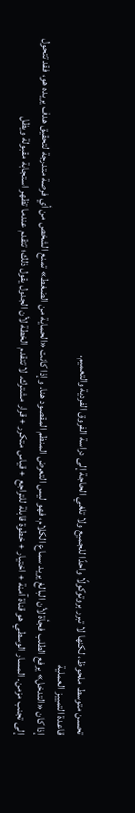تحسن متوسط ملحوظ، لكنها لا تبرر بروتوكولًا واحدًا للجميع ولا تلغي الحاجة إلى دراسة الفروق الفردية والتعميم.
قاعدة التمييز العملية
إذا كان «التدخل» يرفع الطلب فجأة لأن البالغ يريد سماع الكلام، فهو ليس التعرض المنظم المقصود هنا. وإذا كانت «الحماية من الضغط» تمنع الشخص من أي فرصة متدرجة لتحقيق هدف يريده هو، فقد تتحول إلى تجنب مزمن. المسار الوسطي هو قناة آمنة + اختيار + خطوة قابلة للتراجع + قياس متكرر + قرار مشترك. لا تتقدم الخطة لأن الجدول يقول ذلك؛ تتقدم عندما تظهر استجابة مقبولة ويظل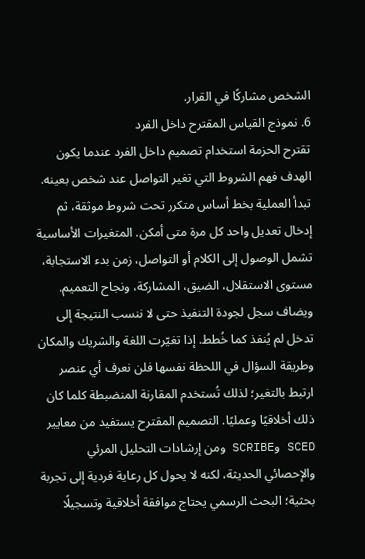الشخص مشاركًا في القرار.
6. نموذج القياس المقترح داخل الفرد
تقترح الحزمة استخدام تصميم داخل الفرد عندما يكون الهدف فهم الشروط التي تغير التواصل عند شخص بعينه. تبدأ العملية بخط أساس متكرر تحت شروط موثقة، ثم إدخال تعديل واحد كل مرة متى أمكن. المتغيرات الأساسية تشمل الوصول إلى الكلام أو التواصل، زمن بدء الاستجابة، مستوى الاستقلال، الضيق، المشاركة، ونجاح التعميم. ويضاف سجل لجودة التنفيذ حتى لا ننسب النتيجة إلى تدخل لم يُنفذ كما خُطط. إذا تغيّرت اللغة والشريك والمكان وطريقة السؤال في اللحظة نفسها فلن نعرف أي عنصر ارتبط بالتغير؛ لذلك تُستخدم المقارنة المنضبطة كلما كان ذلك أخلاقيًا وعمليًا. التصميم المقترح يستفيد من معايير SCED وSCRIBE ومن إرشادات التحليل المرئي والإحصائي الحديثة، لكنه لا يحول كل رعاية فردية إلى تجربة بحثية؛ البحث الرسمي يحتاج موافقة أخلاقية وتسجيلًا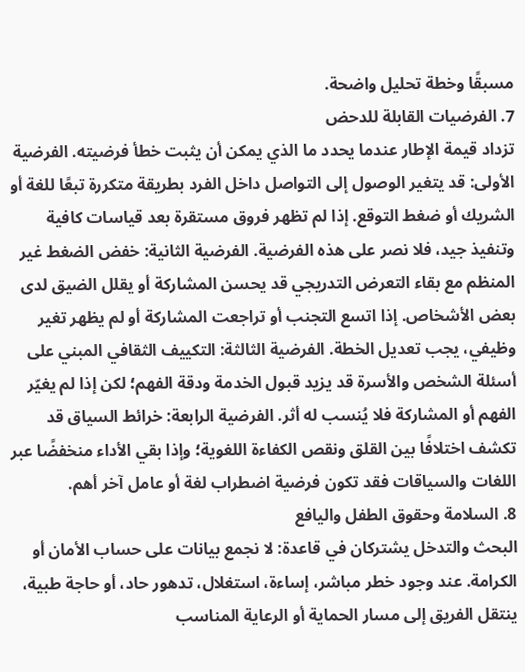مسبقًا وخطة تحليل واضحة.
7. الفرضيات القابلة للدحض
تزداد قيمة الإطار عندما يحدد ما الذي يمكن أن يثبت خطأ فرضيته. الفرضية الأولى: قد يتغير الوصول إلى التواصل داخل الفرد بطريقة متكررة تبعًا للغة أو الشريك أو ضغط التوقع. إذا لم تظهر فروق مستقرة بعد قياسات كافية وتنفيذ جيد، فلا نصر على هذه الفرضية. الفرضية الثانية: خفض الضغط غير المنظم مع بقاء التعرض التدريجي قد يحسن المشاركة أو يقلل الضيق لدى بعض الأشخاص. إذا اتسع التجنب أو تراجعت المشاركة أو لم يظهر تغير وظيفي، يجب تعديل الخطة. الفرضية الثالثة: التكييف الثقافي المبني على أسئلة الشخص والأسرة قد يزيد قبول الخدمة ودقة الفهم؛ لكن إذا لم يغيّر الفهم أو المشاركة فلا يُنسب له أثر. الفرضية الرابعة: خرائط السياق قد تكشف اختلافًا بين القلق ونقص الكفاءة اللغوية؛ وإذا بقي الأداء منخفضًا عبر اللغات والسياقات فقد تكون فرضية اضطراب لغة أو عامل آخر أهم.
8. السلامة وحقوق الطفل واليافع
البحث والتدخل يشتركان في قاعدة: لا نجمع بيانات على حساب الأمان أو الكرامة. عند وجود خطر مباشر، إساءة، استغلال، تدهور حاد، أو حاجة طبية، ينتقل الفريق إلى مسار الحماية أو الرعاية المناسب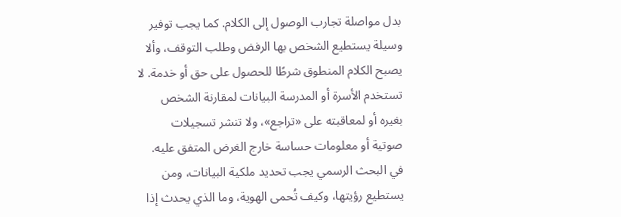بدل مواصلة تجارب الوصول إلى الكلام. كما يجب توفير وسيلة يستطيع الشخص بها الرفض وطلب التوقف، وألا يصبح الكلام المنطوق شرطًا للحصول على حق أو خدمة. لا تستخدم الأسرة أو المدرسة البيانات لمقارنة الشخص بغيره أو لمعاقبته على «تراجع»، ولا تنشر تسجيلات صوتية أو معلومات حساسة خارج الغرض المتفق عليه. في البحث الرسمي يجب تحديد ملكية البيانات، ومن يستطيع رؤيتها، وكيف تُحمى الهوية، وما الذي يحدث إذا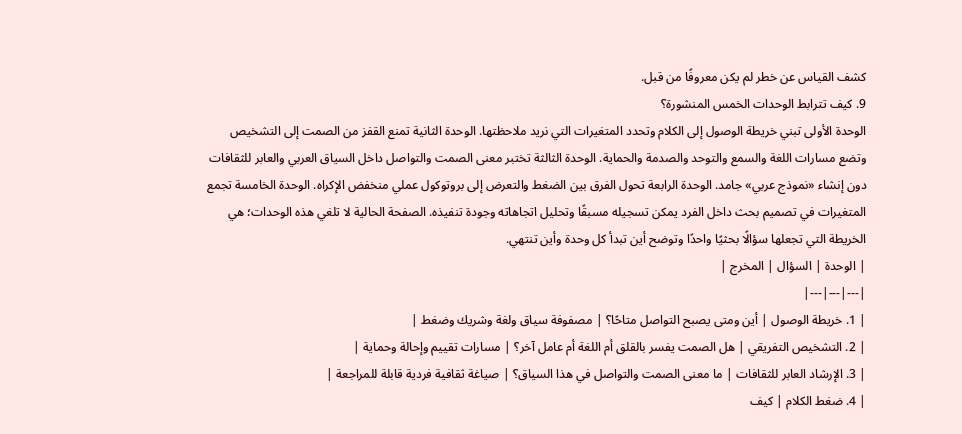كشف القياس عن خطر لم يكن معروفًا من قبل.
9. كيف تترابط الوحدات الخمس المنشورة؟
الوحدة الأولى تبني خريطة الوصول إلى الكلام وتحدد المتغيرات التي نريد ملاحظتها. الوحدة الثانية تمنع القفز من الصمت إلى التشخيص وتضع مسارات اللغة والسمع والتوحد والصدمة والحماية. الوحدة الثالثة تختبر معنى الصمت والتواصل داخل السياق العربي والعابر للثقافات دون إنشاء «نموذج عربي» جامد. الوحدة الرابعة تحول الفرق بين الضغط والتعرض إلى بروتوكول عملي منخفض الإكراه. الوحدة الخامسة تجمع المتغيرات في تصميم بحث داخل الفرد يمكن تسجيله مسبقًا وتحليل اتجاهاته وجودة تنفيذه. الصفحة الحالية لا تلغي هذه الوحدات؛ هي الخريطة التي تجعلها سؤالًا بحثيًا واحدًا وتوضح أين تبدأ كل وحدة وأين تنتهي.
| الوحدة | السؤال | المخرج |
|---|---|---|
| 1. خريطة الوصول | أين ومتى يصبح التواصل متاحًا؟ | مصفوفة سياق ولغة وشريك وضغط |
| 2. التشخيص التفريقي | هل الصمت يفسر بالقلق أم اللغة أم عامل آخر؟ | مسارات تقييم وإحالة وحماية |
| 3. الإرشاد العابر للثقافات | ما معنى الصمت والتواصل في هذا السياق؟ | صياغة ثقافية فردية قابلة للمراجعة |
| 4. ضغط الكلام | كيف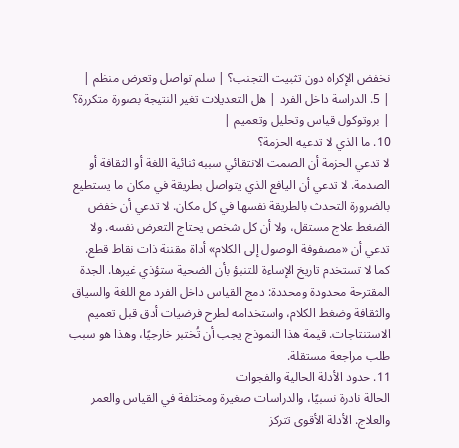نخفض الإكراه دون تثبيت التجنب؟ | سلم تواصل وتعرض منظم |
| 5. الدراسة داخل الفرد | هل التعديلات تغير النتيجة بصورة متكررة؟ | بروتوكول قياس وتحليل وتعميم |
10. ما الذي لا تدعيه الحزمة؟
لا تدعي الحزمة أن الصمت الانتقائي سببه ثنائية اللغة أو الثقافة أو الصدمة. لا تدعي أن اليافع الذي يتواصل بطريقة في مكان ما يستطيع بالضرورة التحدث بالطريقة نفسها في كل مكان. لا تدعي أن خفض الضغط علاج مستقل، ولا أن كل شخص يحتاج التعرض نفسه. ولا تدعي أن «مصفوفة الوصول إلى الكلام» أداة مقننة ذات نقاط قطع. كما لا تستخدم تاريخ الإساءة للتنبؤ بأن الضحية ستؤذي غيرها. الجدة المقترحة محدودة ومحددة: دمج القياس داخل الفرد مع اللغة والسياق والثقافة وضغط الكلام، واستخدامه لطرح فرضيات أدق قبل تعميم الاستنتاجات. قيمة هذا النموذج يجب أن تُختبر خارجيًا، وهذا هو سبب طلب مراجعة مستقلة.
11. حدود الأدلة الحالية والفجوات
الحالة نادرة نسبيًا، والدراسات صغيرة ومختلفة في القياس والعمر والعلاج. الأدلة الأقوى تتركز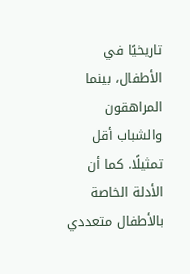تاريخيًا في الأطفال، بينما المراهقون والشباب أقل تمثيلًا. كما أن الأدلة الخاصة بالأطفال متعددي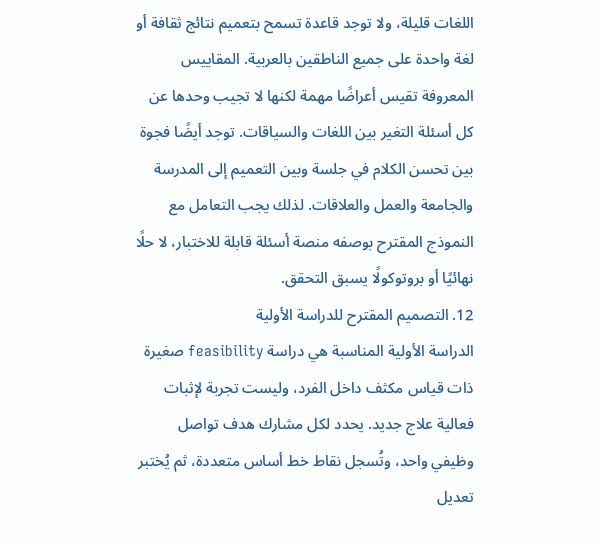اللغات قليلة، ولا توجد قاعدة تسمح بتعميم نتائج ثقافة أو لغة واحدة على جميع الناطقين بالعربية. المقاييس المعروفة تقيس أعراضًا مهمة لكنها لا تجيب وحدها عن كل أسئلة التغير بين اللغات والسياقات. توجد أيضًا فجوة بين تحسن الكلام في جلسة وبين التعميم إلى المدرسة والجامعة والعمل والعلاقات. لذلك يجب التعامل مع النموذج المقترح بوصفه منصة أسئلة قابلة للاختبار، لا حلًا نهائيًا أو بروتوكولًا يسبق التحقق.
12. التصميم المقترح للدراسة الأولية
الدراسة الأولية المناسبة هي دراسة feasibility صغيرة ذات قياس مكثف داخل الفرد، وليست تجربة لإثبات فعالية علاج جديد. يحدد لكل مشارك هدف تواصل وظيفي واحد، وتُسجل نقاط خط أساس متعددة، ثم يُختبر تعديل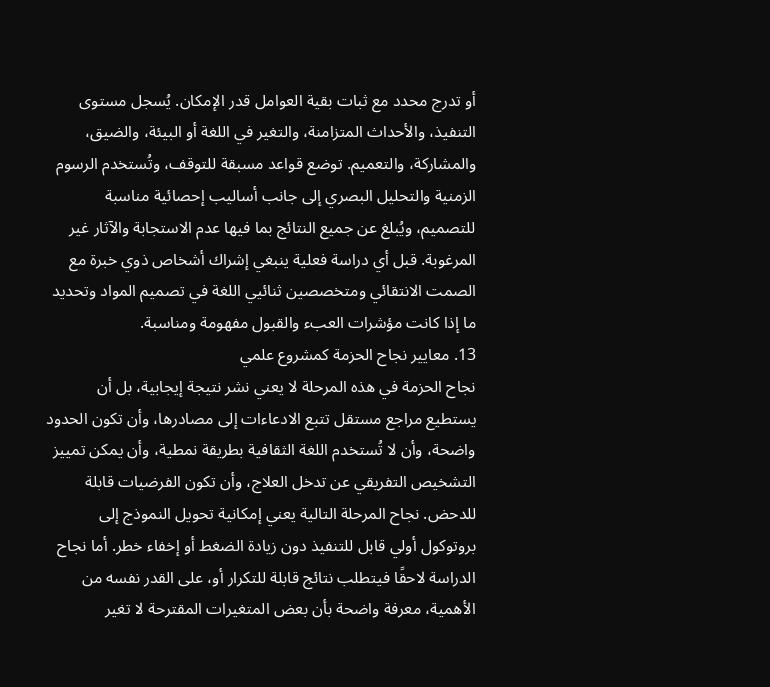أو تدرج محدد مع ثبات بقية العوامل قدر الإمكان. يُسجل مستوى التنفيذ، والأحداث المتزامنة، والتغير في اللغة أو البيئة، والضيق، والمشاركة، والتعميم. توضع قواعد مسبقة للتوقف، وتُستخدم الرسوم الزمنية والتحليل البصري إلى جانب أساليب إحصائية مناسبة للتصميم، ويُبلغ عن جميع النتائج بما فيها عدم الاستجابة والآثار غير المرغوبة. قبل أي دراسة فعلية ينبغي إشراك أشخاص ذوي خبرة مع الصمت الانتقائي ومتخصصين ثنائيي اللغة في تصميم المواد وتحديد ما إذا كانت مؤشرات العبء والقبول مفهومة ومناسبة.
13. معايير نجاح الحزمة كمشروع علمي
نجاح الحزمة في هذه المرحلة لا يعني نشر نتيجة إيجابية، بل أن يستطيع مراجع مستقل تتبع الادعاءات إلى مصادرها، وأن تكون الحدود واضحة، وأن لا تُستخدم اللغة الثقافية بطريقة نمطية، وأن يمكن تمييز التشخيص التفريقي عن تدخل العلاج، وأن تكون الفرضيات قابلة للدحض. نجاح المرحلة التالية يعني إمكانية تحويل النموذج إلى بروتوكول أولي قابل للتنفيذ دون زيادة الضغط أو إخفاء خطر. أما نجاح الدراسة لاحقًا فيتطلب نتائج قابلة للتكرار أو، على القدر نفسه من الأهمية، معرفة واضحة بأن بعض المتغيرات المقترحة لا تغير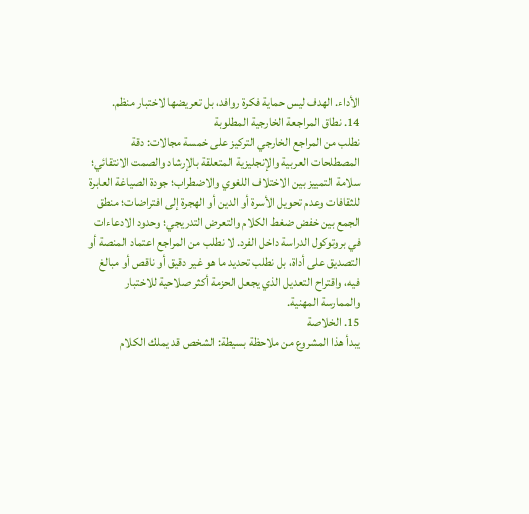الأداء. الهدف ليس حماية فكرة روافد، بل تعريضها لاختبار منظم.
14. نطاق المراجعة الخارجية المطلوبة
نطلب من المراجع الخارجي التركيز على خمسة مجالات: دقة المصطلحات العربية والإنجليزية المتعلقة بالإرشاد والصمت الانتقائي؛ سلامة التمييز بين الاختلاف اللغوي والاضطراب؛ جودة الصياغة العابرة للثقافات وعدم تحويل الأسرة أو الدين أو الهجرة إلى افتراضات؛ منطق الجمع بين خفض ضغط الكلام والتعرض التدريجي؛ وحدود الادعاءات في بروتوكول الدراسة داخل الفرد. لا نطلب من المراجع اعتماد المنصة أو التصديق على أداة، بل نطلب تحديد ما هو غير دقيق أو ناقص أو مبالغ فيه، واقتراح التعديل الذي يجعل الحزمة أكثر صلاحية للاختبار والممارسة المهنية.
15. الخلاصة
يبدأ هذا المشروع من ملاحظة بسيطة: الشخص قد يملك الكلام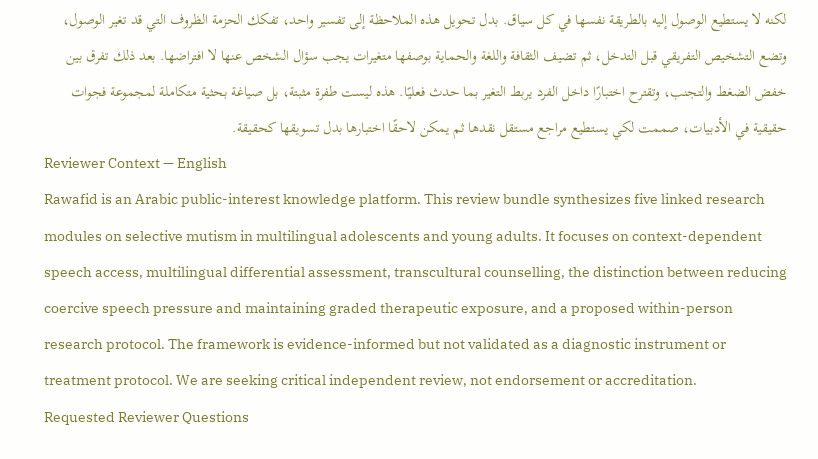لكنه لا يستطيع الوصول إليه بالطريقة نفسها في كل سياق. بدل تحويل هذه الملاحظة إلى تفسير واحد، تفكك الحزمة الظروف التي قد تغير الوصول، وتضع التشخيص التفريقي قبل التدخل، ثم تضيف الثقافة واللغة والحماية بوصفها متغيرات يجب سؤال الشخص عنها لا افتراضها. بعد ذلك تفرق بين خفض الضغط والتجنب، وتقترح اختبارًا داخل الفرد يربط التغير بما حدث فعليًا. هذه ليست طفرة مثبتة، بل صياغة بحثية متكاملة لمجموعة فجوات حقيقية في الأدبيات، صممت لكي يستطيع مراجع مستقل نقدها ثم يمكن لاحقًا اختبارها بدل تسويقها كحقيقة.
Reviewer Context — English
Rawafid is an Arabic public-interest knowledge platform. This review bundle synthesizes five linked research modules on selective mutism in multilingual adolescents and young adults. It focuses on context-dependent speech access, multilingual differential assessment, transcultural counselling, the distinction between reducing coercive speech pressure and maintaining graded therapeutic exposure, and a proposed within-person research protocol. The framework is evidence-informed but not validated as a diagnostic instrument or treatment protocol. We are seeking critical independent review, not endorsement or accreditation.
Requested Reviewer Questions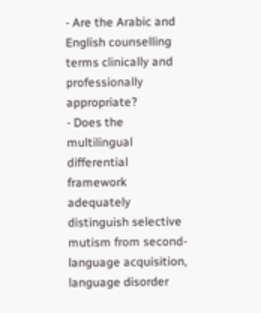- Are the Arabic and English counselling terms clinically and professionally appropriate?
- Does the multilingual differential framework adequately distinguish selective mutism from second-language acquisition, language disorder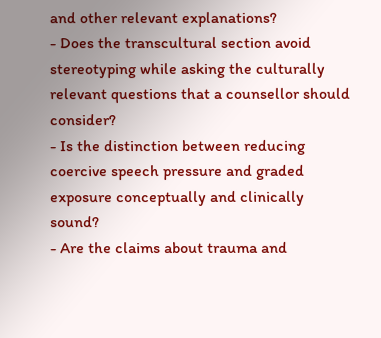and other relevant explanations?
- Does the transcultural section avoid stereotyping while asking the culturally relevant questions that a counsellor should consider?
- Is the distinction between reducing coercive speech pressure and graded exposure conceptually and clinically sound?
- Are the claims about trauma and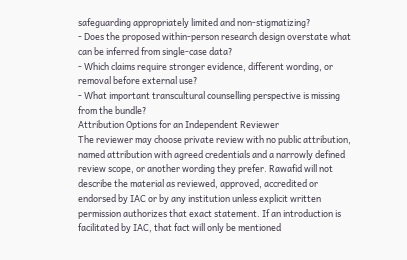safeguarding appropriately limited and non-stigmatizing?
- Does the proposed within-person research design overstate what can be inferred from single-case data?
- Which claims require stronger evidence, different wording, or removal before external use?
- What important transcultural counselling perspective is missing from the bundle?
Attribution Options for an Independent Reviewer
The reviewer may choose private review with no public attribution, named attribution with agreed credentials and a narrowly defined review scope, or another wording they prefer. Rawafid will not describe the material as reviewed, approved, accredited or endorsed by IAC or by any institution unless explicit written permission authorizes that exact statement. If an introduction is facilitated by IAC, that fact will only be mentioned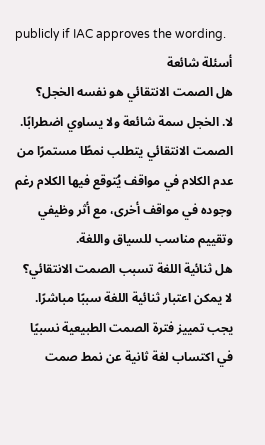publicly if IAC approves the wording.
أسئلة شائعة
هل الصمت الانتقائي هو نفسه الخجل؟
لا. الخجل سمة شائعة ولا يساوي اضطرابًا. الصمت الانتقائي يتطلب نمطًا مستمرًا من عدم الكلام في مواقف يُتوقع فيها الكلام رغم وجوده في مواقف أخرى، مع أثر وظيفي وتقييم مناسب للسياق واللغة.
هل ثنائية اللغة تسبب الصمت الانتقائي؟
لا يمكن اعتبار ثنائية اللغة سببًا مباشرًا. يجب تمييز فترة الصمت الطبيعية نسبيًا في اكتساب لغة ثانية عن نمط صمت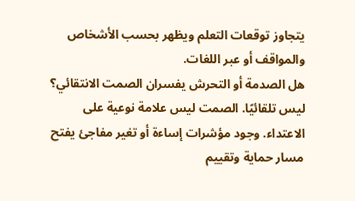يتجاوز توقعات التعلم ويظهر بحسب الأشخاص والمواقف أو عبر اللغات.
هل الصدمة أو التحرش يفسران الصمت الانتقائي؟
ليس تلقائيًا. الصمت ليس علامة نوعية على الاعتداء. وجود مؤشرات إساءة أو تغير مفاجئ يفتح مسار حماية وتقييم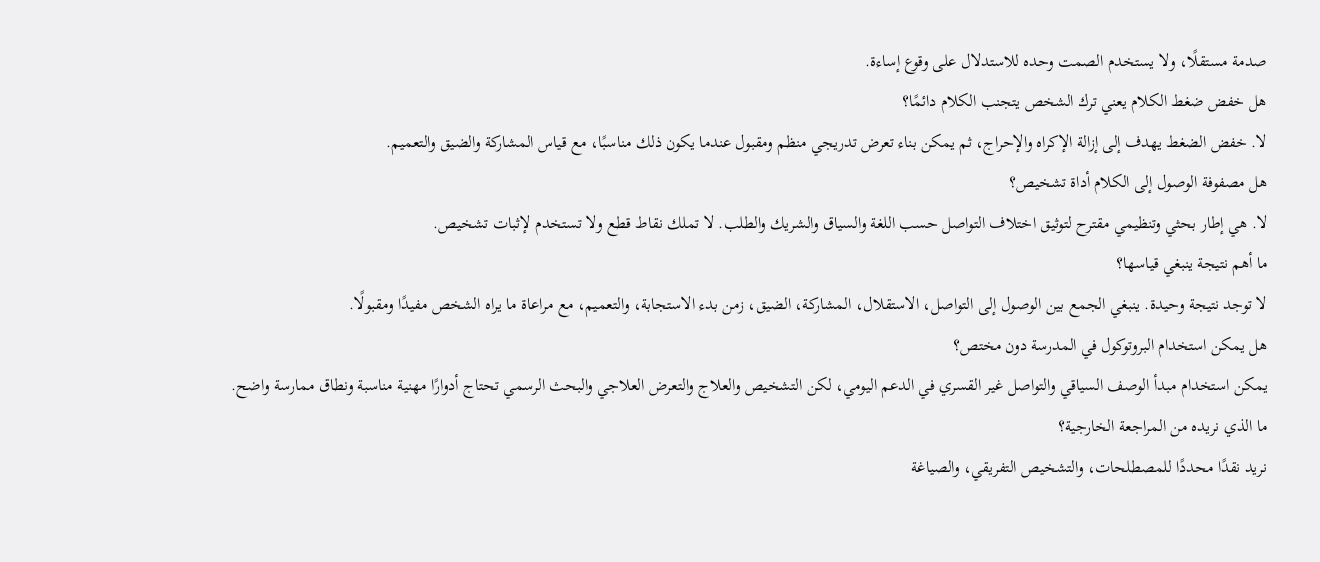صدمة مستقلًا، ولا يستخدم الصمت وحده للاستدلال على وقوع إساءة.
هل خفض ضغط الكلام يعني ترك الشخص يتجنب الكلام دائمًا؟
لا. خفض الضغط يهدف إلى إزالة الإكراه والإحراج، ثم يمكن بناء تعرض تدريجي منظم ومقبول عندما يكون ذلك مناسبًا، مع قياس المشاركة والضيق والتعميم.
هل مصفوفة الوصول إلى الكلام أداة تشخيص؟
لا. هي إطار بحثي وتنظيمي مقترح لتوثيق اختلاف التواصل حسب اللغة والسياق والشريك والطلب. لا تملك نقاط قطع ولا تستخدم لإثبات تشخيص.
ما أهم نتيجة ينبغي قياسها؟
لا توجد نتيجة وحيدة. ينبغي الجمع بين الوصول إلى التواصل، الاستقلال، المشاركة، الضيق، زمن بدء الاستجابة، والتعميم، مع مراعاة ما يراه الشخص مفيدًا ومقبولًا.
هل يمكن استخدام البروتوكول في المدرسة دون مختص؟
يمكن استخدام مبدأ الوصف السياقي والتواصل غير القسري في الدعم اليومي، لكن التشخيص والعلاج والتعرض العلاجي والبحث الرسمي تحتاج أدوارًا مهنية مناسبة ونطاق ممارسة واضح.
ما الذي نريده من المراجعة الخارجية؟
نريد نقدًا محددًا للمصطلحات، والتشخيص التفريقي، والصياغة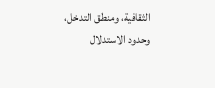الثقافية، ومنطق التدخل، وحدود الاستدلال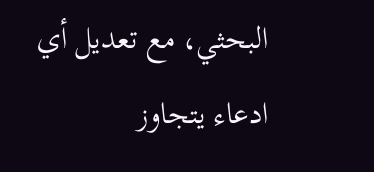البحثي، مع تعديل أي ادعاء يتجاوز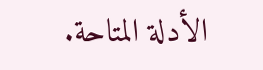الأدلة المتاحة.